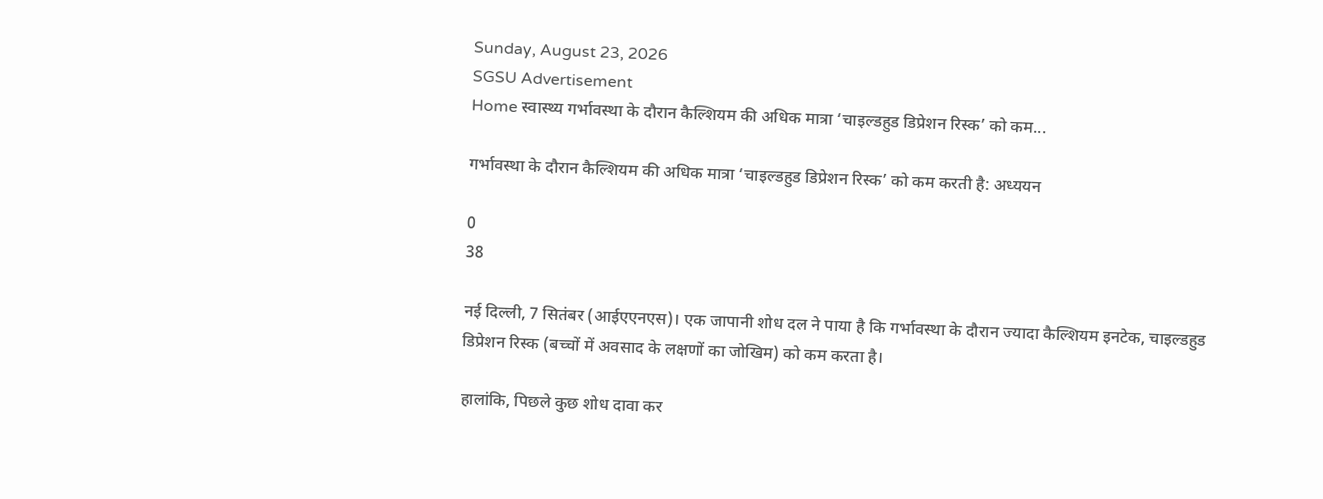Sunday, August 23, 2026
SGSU Advertisement
Home स्वास्थ्य गर्भावस्था के दौरान कैल्शियम की अधिक मात्रा ‘चाइल्डहुड डिप्रेशन रिस्क’ को कम...

गर्भावस्था के दौरान कैल्शियम की अधिक मात्रा ‘चाइल्डहुड डिप्रेशन रिस्क’ को कम करती है: अध्ययन

0
38

नई दिल्ली, 7 सितंबर (आईएएनएस)। एक जापानी शोध दल ने पाया है कि गर्भावस्था के दौरान ज्यादा कैल्शियम इनटेक, चाइल्डहुड डिप्रेशन रिस्क (बच्चों में अवसाद के लक्षणों का जोखिम) को कम करता है।

हालांकि, पिछले कुछ शोध दावा कर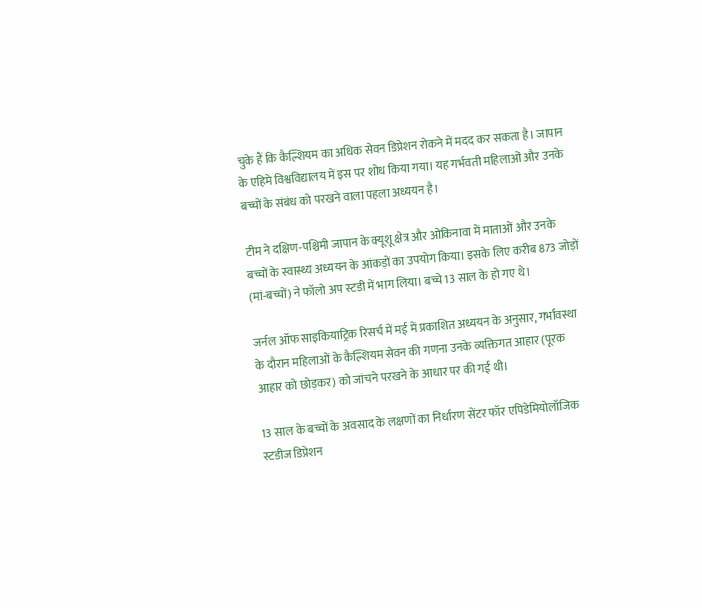चुके हैं कि कैल्शियम का अधिक सेवन डिप्रेशन रोकने में मदद कर सकता है। जापान के एहिमे विश्वविद्यालय में इस पर शोध किया गया। यह गर्भवती महिलाओं और उनके बच्चों के संबंध को परखने वाला पहला अध्ययन है।

टीम ने दक्षिण-पश्चिमी जापान के क्यूशू क्षेत्र और ओकिनावा में माताओं और उनके बच्चों के स्वास्थ्य अध्ययन के आंकड़ों का उपयोग किया। इसके लिए करीब 873 जोड़ों (मां-बच्चों) ने फॉलो अप स्टडी में भाग लिया। बच्चे 13 साल के हो गए थे।

जर्नल ऑफ साइकियाट्रिक रिसर्च में मई में प्रकाशित अध्ययन के अनुसार, गर्भावस्था के दौरान महिलाओं के कैल्शियम सेवन की गणना उनके व्यक्तिगत आहार (पूरक आहार को छोड़कर) को जांचने परखने के आधार पर की गई थी।

13 साल के बच्चों के अवसाद के लक्षणों का निर्धारण सेंटर फॉर एपिडेमियोलॉजिक स्टडीज डिप्रेशन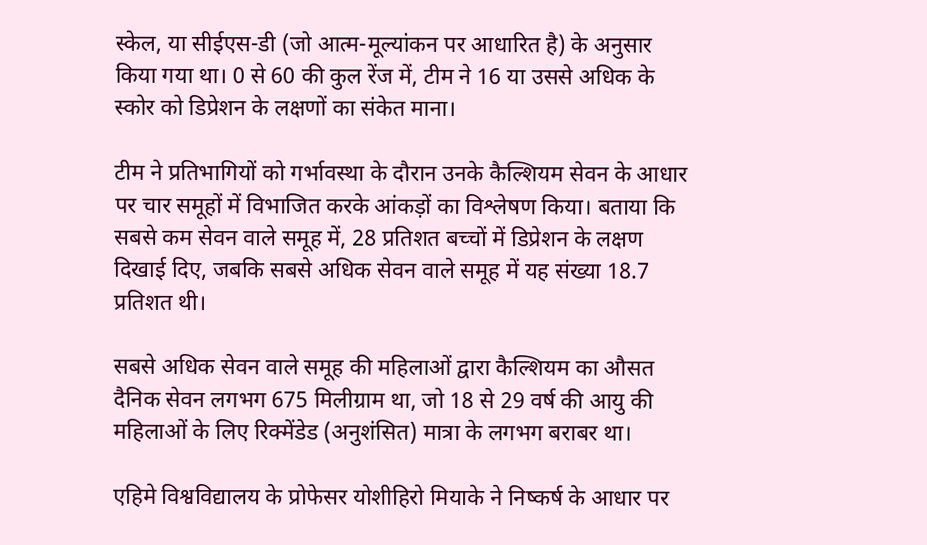स्केल, या सीईएस-डी (जो आत्म-मूल्यांकन पर आधारित है) के अनुसार किया गया था। 0 से 60 की कुल रेंज में, टीम ने 16 या उससे अधिक के स्कोर को डिप्रेशन के लक्षणों का संकेत माना।

टीम ने प्रतिभागियों को गर्भावस्था के दौरान उनके कैल्शियम सेवन के आधार पर चार समूहों में विभाजित करके आंकड़ों का विश्लेषण किया। बताया कि सबसे कम सेवन वाले समूह में, 28 प्रतिशत बच्चों में डिप्रेशन के लक्षण दिखाई दिए, जबकि सबसे अधिक सेवन वाले समूह में यह संख्या 18.7 प्रतिशत थी।

सबसे अधिक सेवन वाले समूह की महिलाओं द्वारा कैल्शियम का औसत दैनिक सेवन लगभग 675 मिलीग्राम था, जो 18 से 29 वर्ष की आयु की महिलाओं के लिए रिक्मेंडेड (अनुशंसित) मात्रा के लगभग बराबर था।

एहिमे विश्वविद्यालय के प्रोफेसर योशीहिरो मियाके ने निष्कर्ष के आधार पर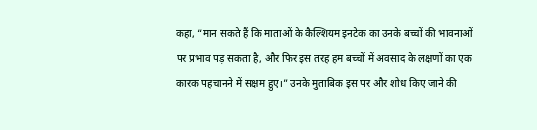कहा, “मान सकते हैं कि माताओं के कैल्शियम इनटेक का उनके बच्चों की भावनाओं पर प्रभाव पड़ सकता है, और फिर इस तरह हम बच्चों में अवसाद के लक्षणों का एक कारक पहचानने में सक्षम हुए।” उनके मुताबिक इस पर और शोध किए जाने की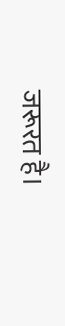जरूरत है।